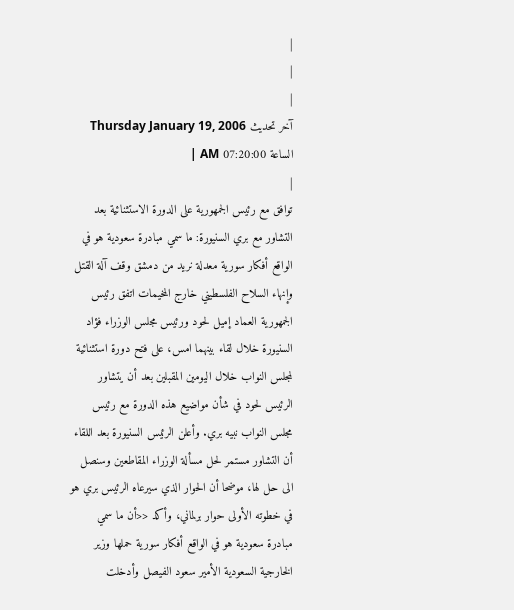|
|
|
آخر تحديث Thursday January 19, 2006 الساعة 07:20:00 AM |
|
توافق مع رئيس الجمهورية على الدورة الاستثنائية بعد التشاور مع بري السنيورة: ما سمي مبادرة سعودية هو في الواقع أفكار سورية معدلة نريد من دمشق وقف آلة القتل وإنهاء السلاح الفلسطيني خارج المخيمات اتفق رئيس الجمهورية العماد إميل لحود ورئيس مجلس الوزراء فؤاد السنيورة خلال لقاء بينهما امس، على فتح دورة استثنائية لمجلس النواب خلال اليومين المقبلين بعد أن يتشاور الرئيس لحود في شأن مواضيع هذه الدورة مع رئيس مجلس النواب نبيه بري. وأعلن الرئيس السنيورة بعد اللقاء أن التشاور مستمر لحل مسألة الوزراء المقاطعين وسنصل الى حل لها، موضحا أن الحوار الذي سيرعاه الرئيس بري هو في خطوته الأولى حوار برلماني، وأكد <<أن ما سمي مبادرة سعودية هو في الواقع أفكار سورية حملها وزير الخارجية السعودية الأمير سعود الفيصل وأدخلت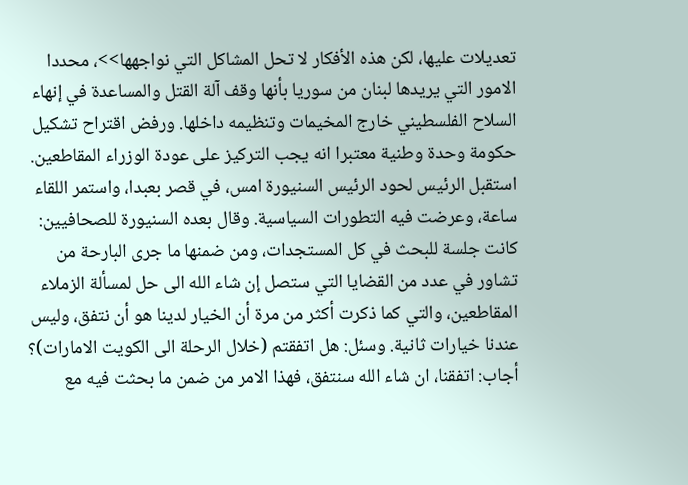تعديلات عليها، لكن هذه الأفكار لا تحل المشاكل التي نواجهها>>، محددا الامور التي يريدها لبنان من سوريا بأنها وقف آلة القتل والمساعدة في إنهاء السلاح الفلسطيني خارج المخيمات وتنظيمه داخلها. ورفض اقتراح تشكيل حكومة وحدة وطنية معتبرا انه يجب التركيز على عودة الوزراء المقاطعين. استقبل الرئيس لحود الرئيس السنيورة امس، في قصر بعبدا، واستمر اللقاء ساعة، وعرضت فيه التطورات السياسية. وقال بعده السنيورة للصحافيين: كانت جلسة للبحث في كل المستجدات، ومن ضمنها ما جرى البارحة من تشاور في عدد من القضايا التي ستصل إن شاء الله الى حل لمسألة الزملاء المقاطعين، والتي كما ذكرت أكثر من مرة أن الخيار لدينا هو أن نتفق، وليس عندنا خيارات ثانية. وسئل: هل اتفقتم (خلال الرحلة الى الكويت الامارات)؟ أجاب: اتفقنا، ان شاء الله سنتفق، فهذا الامر من ضمن ما بحثت فيه مع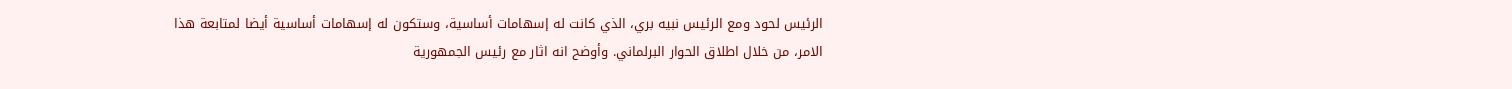الرئيس لحود ومع الرئيس نبيه بري، الذي كانت له إسهامات أساسية، وستكون له إسهامات أساسية أيضا لمتابعة هذا الامر، من خلال اطلاق الحوار البرلماني. وأوضح انه اثار مع رئيس الجمهورية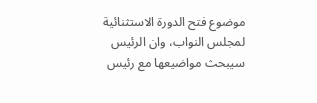موضوع فتح الدورة الاستثنائية لمجلس النواب، وان الرئيس سيبحث مواضيعها مع رئيس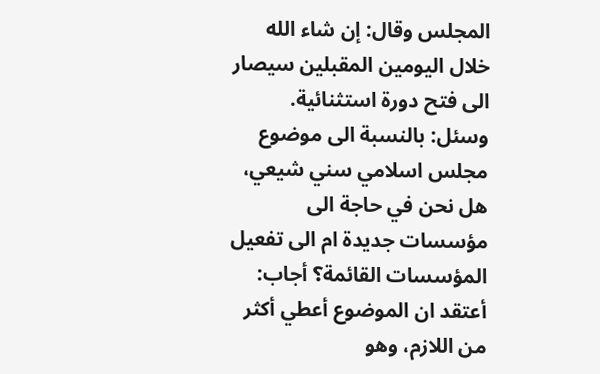المجلس وقال: إن شاء الله خلال اليومين المقبلين سيصار الى فتح دورة استثنائية. وسئل: بالنسبة الى موضوع مجلس اسلامي سني شيعي، هل نحن في حاجة الى مؤسسات جديدة ام الى تفعيل المؤسسات القائمة؟ أجاب: أعتقد ان الموضوع أعطي أكثر من اللازم، وهو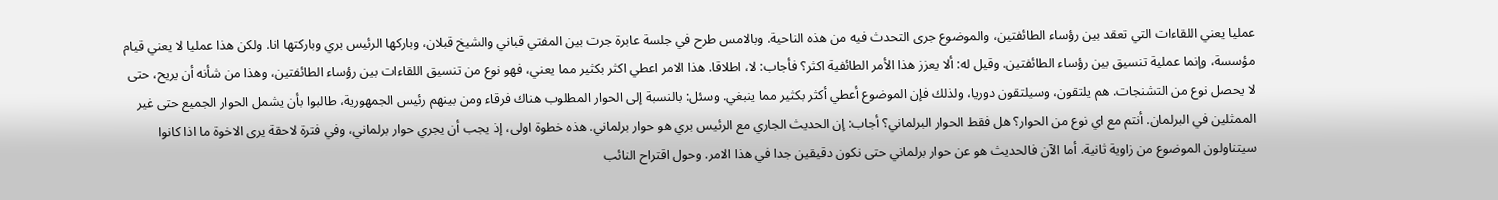عمليا يعني اللقاءات التي تعقد بين رؤساء الطائفتين، والموضوع جرى التحدث فيه من هذه الناحية. وبالامس طرح في جلسة عابرة جرت بين المفتي قباني والشيخ قبلان، وباركها الرئيس بري وباركتها انا. ولكن هذا عمليا لا يعني قيام مؤسسة، وإنما عملية تنسيق بين رؤساء الطائفتين. وقيل له: ألا يعزز هذا الأمر الطائفية اكثر؟ فأجاب: لا، اطلاقا. هذا الامر اعطي اكثر بكثير مما يعني، فهو نوع من تنسيق اللقاءات بين رؤساء الطائفتين، وهذا من شأنه أن يريح، حتى لا يحصل نوع من التشنجات. هم يلتقون، وسيلتقون دوريا، ولذلك فإن الموضوع أعطي أكثر بكثير مما ينبغي. وسئل: بالنسبة إلى الحوار المطلوب هناك فرقاء ومن بينهم رئيس الجمهورية، طالبوا بأن يشمل الحوار الجميع حتى غير الممثلين في البرلمان. أنتم مع اي نوع من الحوار؟ هل فقط الحوار البرلماني؟ أجاب: إن الحديث الجاري مع الرئيس بري هو حوار برلماني. هذه خطوة اولى، إذ يجب أن يجري حوار برلماني، وفي فترة لاحقة يرى الاخوة ما اذا كانوا سيتناولون الموضوع من زاوية ثانية. أما الآن فالحديث هو عن حوار برلماني حتى نكون دقيقين جدا في هذا الامر. وحول اقتراح النائب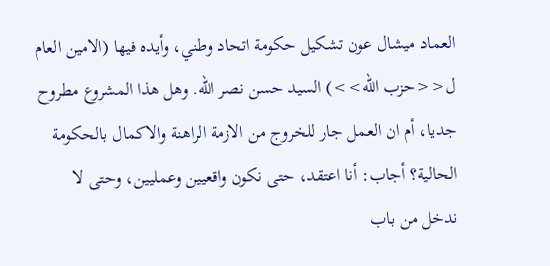العماد ميشال عون تشكيل حكومة اتحاد وطني، وأيده فيها (الامين العام ل<<حزب الله>>) السيد حسن نصر الله. وهل هذا المشروع مطروح جديا، أم ان العمل جار للخروج من الازمة الراهنة والاكمال بالحكومة الحالية؟ أجاب: أنا اعتقد، حتى نكون واقعيين وعمليين، وحتى لا ندخل من باب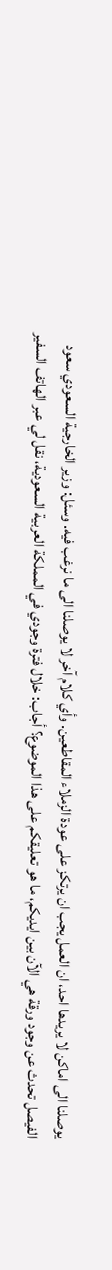يوصلنا الى اماكن لا يريدها احد، ان العمل يجب ان يرتكز على عودة الزملاء المقاطعين. وأي كلام آخر لا يوصلنا الى ما نرغب فيه. وسئل: وزير الخارجية السعودي سعود الفيصل تحدث عن وجود ورقة هي الآن بين ايديكم، ما هو تعليقكم على هذا الموضوع؟ أجاب: خلال فترة وجودي في المملكة العربية السعودية، نقل لي عبر الهاتف السفير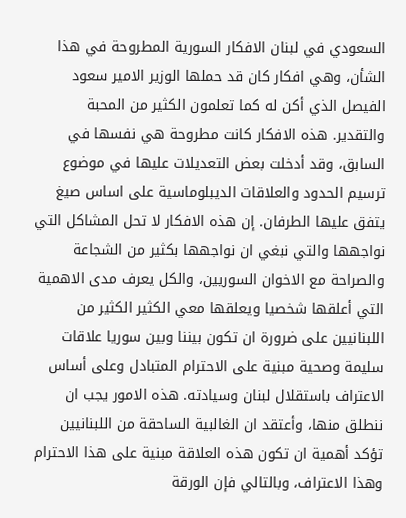السعودي في لبنان الافكار السورية المطروحة في هذا الشأن، وهي افكار كان قد حملها الوزير الامير سعود الفيصل الذي أكن له كما تعلمون الكثير من المحبة والتقدير. هذه الافكار كانت مطروحة هي نفسها في السابق، وقد أدخلت بعض التعديلات عليها في موضوع ترسيم الحدود والعلاقات الديبلوماسية على اساس صيغ يتفق عليها الطرفان. إن هذه الافكار لا تحل المشاكل التي نواجهها والتي نبغي ان نواجهها بكثير من الشجاعة والصراحة مع الاخوان السوريين، والكل يعرف مدى الاهمية التي أعلقها شخصيا ويعلقها معي الكثير الكثير من اللبنانيين على ضرورة ان تكون بيننا وبين سوريا علاقات سليمة وصحية مبنية على الاحترام المتبادل وعلى أساس الاعتراف باستقلال لبنان وسيادته. هذه الامور يجب ان ننطلق منها، وأعتقد ان الغالبية الساحقة من اللبنانيين تؤكد أهمية ان تكون هذه العلاقة مبنية على هذا الاحترام وهذا الاعتراف، وبالتالي فإن الورقة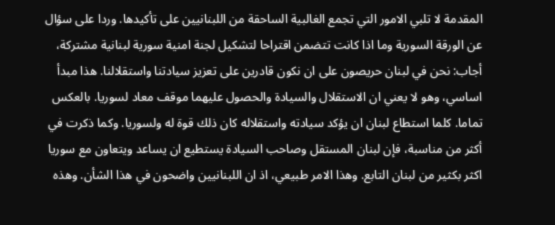المقدمة لا تلبي الامور التي تجمع الغالبية الساحقة من اللبنانيين على تأكيدها. وردا على سؤال عن الورقة السورية وما اذا كانت تتضمن اقتراحا لتشكيل لجنة امنية سورية لبنانية مشتركة، أجاب: نحن في لبنان حريصون على ان نكون قادرين على تعزيز سيادتنا واستقلالنا. هذا مبدأ اساسي، وهو لا يعني ان الاستقلال والسيادة والحصول عليهما موقف معاد لسوريا. بالعكس تماما. كلما استطاع لبنان ان يؤكد سيادته واستقلاله كان ذلك قوة له ولسوريا. وكما ذكرت في أكثر من مناسبة، فإن لبنان المستقل وصاحب السيادة يستطيع ان يساعد ويتعاون مع سوريا اكثر بكثير من لبنان التابع. وهذا الامر طبيعي، اذ ان اللبنانيين واضحون في هذا الشأن. وهذه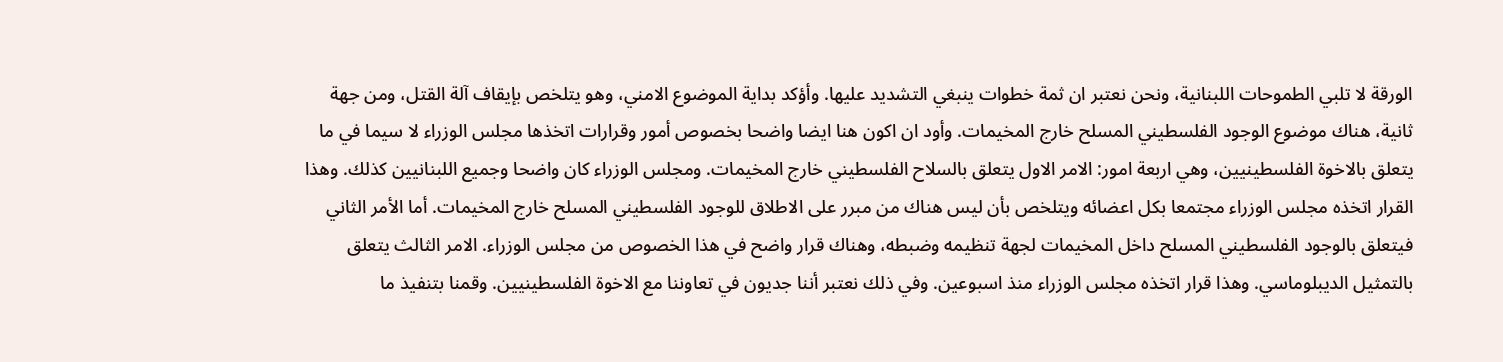الورقة لا تلبي الطموحات اللبنانية، ونحن نعتبر ان ثمة خطوات ينبغي التشديد عليها. وأؤكد بداية الموضوع الامني، وهو يتلخص بإيقاف آلة القتل، ومن جهة ثانية، هناك موضوع الوجود الفلسطيني المسلح خارج المخيمات. وأود ان اكون هنا ايضا واضحا بخصوص أمور وقرارات اتخذها مجلس الوزراء لا سيما في ما يتعلق بالاخوة الفلسطينيين، وهي اربعة امور: الامر الاول يتعلق بالسلاح الفلسطيني خارج المخيمات. ومجلس الوزراء كان واضحا وجميع اللبنانيين كذلك. وهذا القرار اتخذه مجلس الوزراء مجتمعا بكل اعضائه ويتلخص بأن ليس هناك من مبرر على الاطلاق للوجود الفلسطيني المسلح خارج المخيمات. أما الأمر الثاني فيتعلق بالوجود الفلسطيني المسلح داخل المخيمات لجهة تنظيمه وضبطه، وهناك قرار واضح في هذا الخصوص من مجلس الوزراء. الامر الثالث يتعلق بالتمثيل الديبلوماسي. وهذا قرار اتخذه مجلس الوزراء منذ اسبوعين. وفي ذلك نعتبر أننا جديون في تعاوننا مع الاخوة الفلسطينيين. وقمنا بتنفيذ ما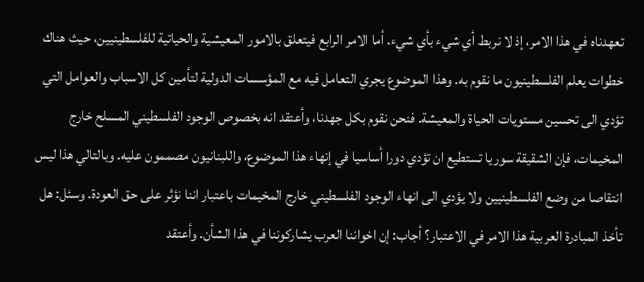تعهدناه في هذا الامر، إذ لا نربط أي شيء بأي شيء. أما الامر الرابع فيتعلق بالامور المعيشية والحياتية للفلسطينيين، حيث هناك خطوات يعلم الفلسطينيون ما نقوم به. وهذا الموضوع يجري التعامل فيه مع المؤسسات الدولية لتأمين كل الاسباب والعوامل التي تؤدي الى تحسين مستويات الحياة والمعيشة. فنحن نقوم بكل جهدنا، وأعتقد انه بخصوص الوجود الفلسطيني المسلح خارج المخيمات، فإن الشقيقة سوريا تستطيع ان تؤدي دورا أساسيا في إنهاء هذا الموضوع، واللبنانيون مصممون عليه. وبالتالي هذا ليس انتقاصا من وضع الفلسطينيين ولا يؤدي الى انهاء الوجود الفلسطيني خارج المخيمات باعتبار اننا نؤثر على حق العودة. وسئل: هل تأخذ المبادرة العربية هذا الامر في الاعتبار؟ أجاب: إن اخواننا العرب يشاركوننا في هذا الشأن. وأعتقد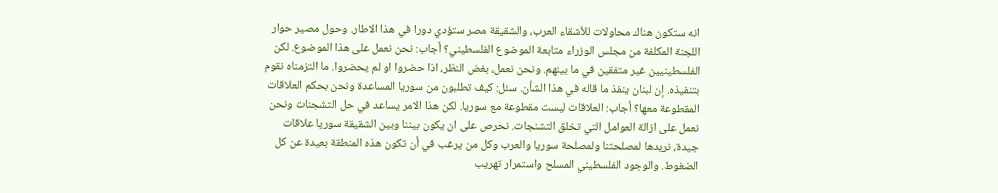انه ستكون هناك محاولات للأشقاء العرب، والشقيقة مصر ستؤدي دورا في هذا الاطار. وحول مصير حوار اللجنة المكلفة من مجلس الوزراء متابعة الموضوع الفلسطيني؟ أجاب: نحن نعمل على هذا الموضوع. لكن الفلسطينيين غير متفقين في ما بينهم. ونحن نعمل، بغض النظر، اذا حضروا او لم يحضروا. ما التزمناه نقوم بتنفيذه. إن لبنان ينفذ ما قاله في هذا الشأن. سئل: كيف تطلبون من سوريا المساعدة ونحن بحكم العلاقات المقطوعة معها؟ أجاب: العلاقات ليست مقطوعة مع سوريا. لكن هذا الامر يساعد في حل التشجنات ونحن نعمل على ازالة العوامل التي تخلق التشنجات. نحرص على ان يكون بيننا وبين الشقيقة سوريا علاقات جيدة، نريدها لمصلحتنا ولمصلحة سوريا والعرب وكل من يرغب في أن تكون هذه المنطقة بعيدة عن كل الضغوط. والوجود الفلسطيني المسلح واستمرار تهريب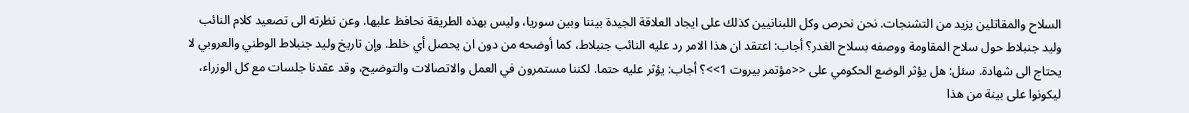السلاح والمقاتلين يزيد من التشنجات. نحن نحرص وكل اللبنانيين كذلك على ايجاد العلاقة الجيدة بيننا وبين سوريا، وليس بهذه الطريقة نحافظ عليها. وعن نظرته الى تصعيد كلام النائب وليد جنبلاط حول سلاح المقاومة ووصفه بسلاح الغدر؟ أجاب: اعتقد ان هذا الامر رد عليه النائب جنبلاط، كما أوضحه من دون ان يحصل أي خلط. وإن تاريخ وليد جنبلاط الوطني والعروبي لا يحتاج الى شهادة. سئل: هل يؤثر الوضع الحكومي على <<مؤتمر بيروت 1>>؟ أجاب: يؤثر عليه حتما. لكننا مستمرون في العمل والاتصالات والتوضيح، وقد عقدنا جلسات مع كل الوزراء، ليكونوا على بينة من هذا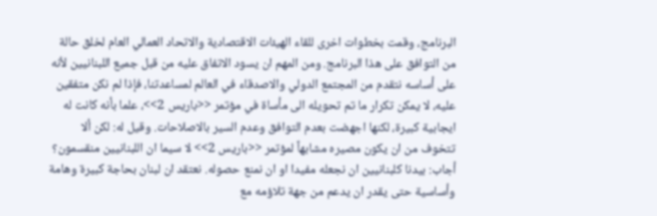البرنامج، وقمت بخطوات اخرى للقاء الهيئات الاقتصادية والاتحاد العمالي العام لخلق حالة من التوافق على هذا البرنامج. ومن المهم ان يسود الاتفاق عليه من قبل جميع اللبنانيين لأنه على أساسه نتقدم من المجتمع الدولي والاصدقاء في العالم لمساعدتنا، فإذا لم نكن متفقين عليه، لا يمكن تكرار ما تم تحويله الى مأساة في مؤتمر <<باريس 2>>، علما بأنه كانت له ايجابية كبيرة، لكنها اجهضت بعدم التوافق وعدم السير بالاصلاحات. وقيل له: لكن ألا تتخوف من ان يكون مصيره مشابهاً لمؤتمر <<باريس 2>> لا سيما ان اللبنانيين منقسمون؟ أجاب: بيدنا كلبنانيين ان نجعله مفيدا او ان نمنع حصوله. نعتقد ان لبنان بحاجة كبيرة وهامة وأساسية حتى يقدر ان يدعم من جهة تلاؤمه مع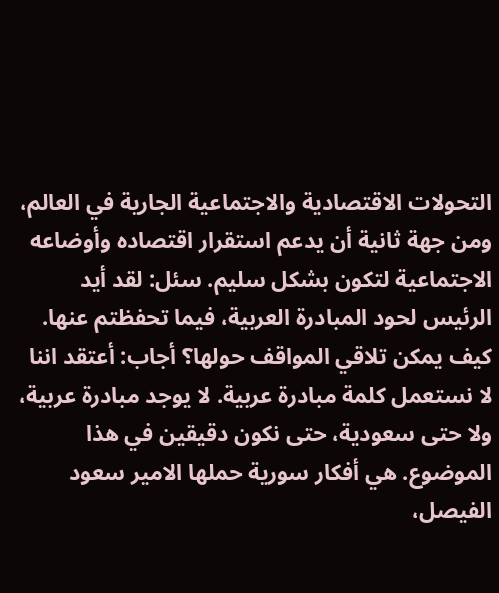التحولات الاقتصادية والاجتماعية الجارية في العالم، ومن جهة ثانية أن يدعم استقرار اقتصاده وأوضاعه الاجتماعية لتكون بشكل سليم. سئل: لقد أيد الرئيس لحود المبادرة العربية، فيما تحفظتم عنها. كيف يمكن تلاقي المواقف حولها؟ أجاب: أعتقد اننا لا نستعمل كلمة مبادرة عربية. لا يوجد مبادرة عربية، ولا حتى سعودية، حتى نكون دقيقين في هذا الموضوع. هي أفكار سورية حملها الامير سعود الفيصل،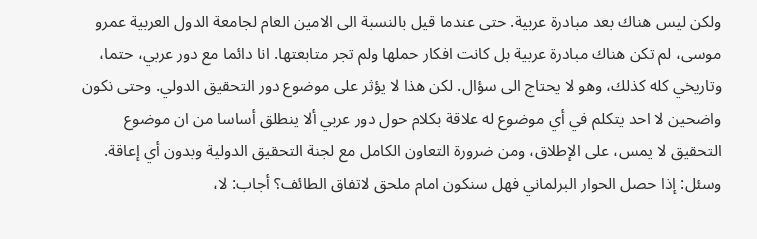ولكن ليس هناك بعد مبادرة عربية. حتى عندما قيل بالنسبة الى الامين العام لجامعة الدول العربية عمرو موسى، لم تكن هناك مبادرة عربية بل كانت افكار حملها ولم تجر متابعتها. انا دائما مع دور عربي، حتما، وتاريخي كله كذلك، وهو لا يحتاج الى سؤال. لكن هذا لا يؤثر على موضوع دور التحقيق الدولي. وحتى نكون واضحين لا احد يتكلم في أي موضوع له علاقة بكلام حول دور عربي ألا ينطلق أساسا من ان موضوع التحقيق لا يمس، على الإطلاق، ومن ضرورة التعاون الكامل مع لجنة التحقيق الدولية وبدون أي إعاقة. وسئل: إذا حصل الحوار البرلماني فهل سنكون امام ملحق لاتفاق الطائف؟ أجاب: لا،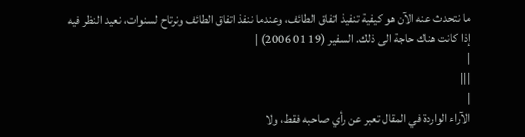ما نتحدث عنه الآن هو كيفية تنفيذ اتفاق الطائف، وعندما ننفذ اتفاق الطائف ونرتاح لسنوات، نعيد النظر فيه إذا كانت هناك حاجة الى ذلك. السفير (19 01 2006) |
|
|||
|
الآراء الواردة في المقال تعبر عن رأي صاحبه فقط، ولا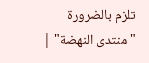تلزم بالضرورة "منتدى النهضة" |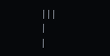|||
|
|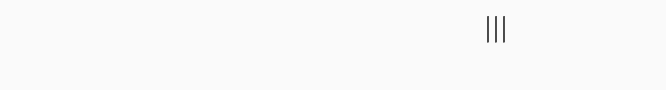|||